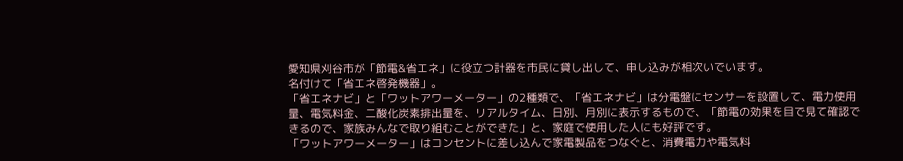愛知県刈谷市が「節電&省エネ」に役立つ計器を市民に貸し出して、申し込みが相次いでいます。
名付けて「省エネ啓発機器」。
「省エネナビ」と「ワットアワーメーター」の2種類で、「省エネナビ」は分電盤にセンサーを設置して、電力使用量、電気料金、二酸化炭素排出量を、リアルタイム、日別、月別に表示するもので、「節電の効果を目で見て確認できるので、家族みんなで取り組むことができた」と、家庭で使用した人にも好評です。
「ワットアワーメーター」はコンセントに差し込んで家電製品をつなぐと、消費電力や電気料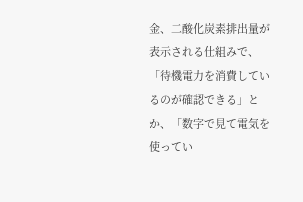金、二酸化炭素排出量が表示される仕組みで、「待機電力を消費しているのが確認できる」とか、「数字で見て電気を使ってい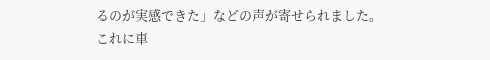るのが実感できた」などの声が寄せられました。
これに車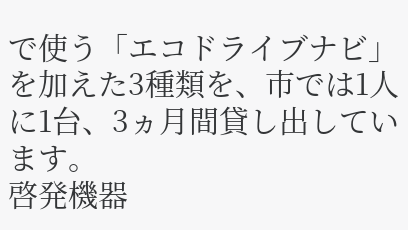で使う「エコドライブナビ」を加えた3種類を、市では1人に1台、3ヵ月間貸し出しています。
啓発機器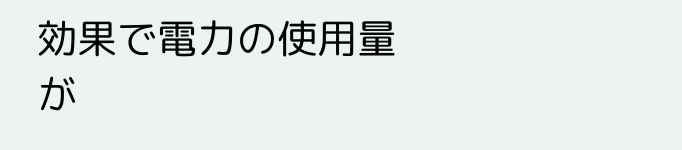効果で電力の使用量が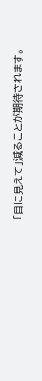「目に見えて」減ることが期待されます。